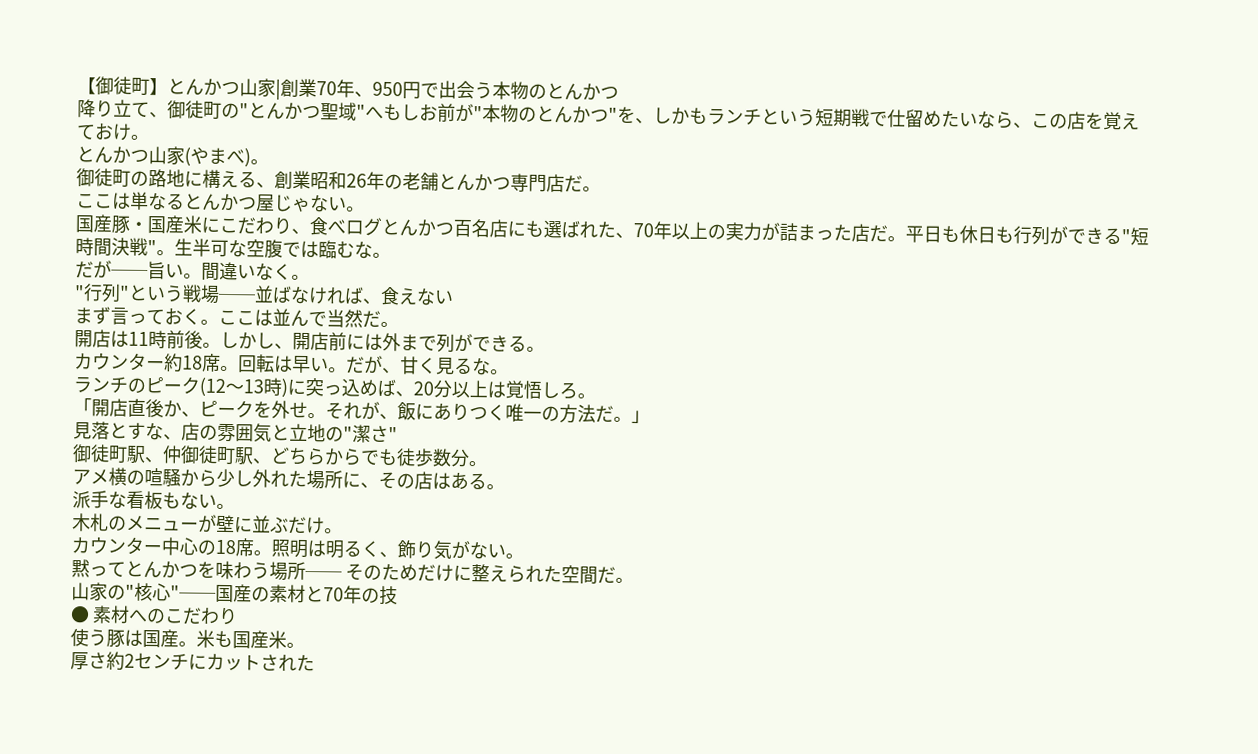【御徒町】とんかつ山家|創業70年、950円で出会う本物のとんかつ
降り立て、御徒町の"とんかつ聖域"へもしお前が"本物のとんかつ"を、しかもランチという短期戦で仕留めたいなら、この店を覚えておけ。
とんかつ山家(やまべ)。
御徒町の路地に構える、創業昭和26年の老舗とんかつ専門店だ。
ここは単なるとんかつ屋じゃない。
国産豚・国産米にこだわり、食べログとんかつ百名店にも選ばれた、70年以上の実力が詰まった店だ。平日も休日も行列ができる"短時間決戦"。生半可な空腹では臨むな。
だが──旨い。間違いなく。
"行列"という戦場──並ばなければ、食えない
まず言っておく。ここは並んで当然だ。
開店は11時前後。しかし、開店前には外まで列ができる。
カウンター約18席。回転は早い。だが、甘く見るな。
ランチのピーク(12〜13時)に突っ込めば、20分以上は覚悟しろ。
「開店直後か、ピークを外せ。それが、飯にありつく唯一の方法だ。」
見落とすな、店の雰囲気と立地の"潔さ"
御徒町駅、仲御徒町駅、どちらからでも徒歩数分。
アメ横の喧騒から少し外れた場所に、その店はある。
派手な看板もない。
木札のメニューが壁に並ぶだけ。
カウンター中心の18席。照明は明るく、飾り気がない。
黙ってとんかつを味わう場所── そのためだけに整えられた空間だ。
山家の"核心"──国産の素材と70年の技
● 素材へのこだわり
使う豚は国産。米も国産米。
厚さ約2センチにカットされた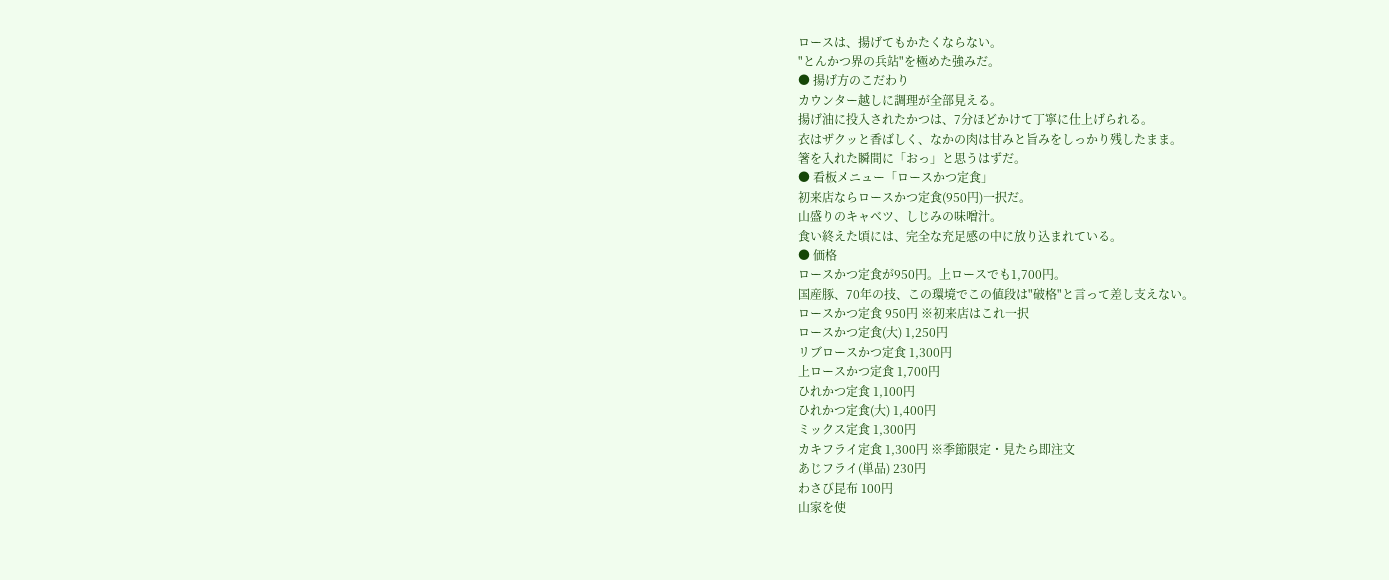ロースは、揚げてもかたくならない。
"とんかつ界の兵站"を極めた強みだ。
● 揚げ方のこだわり
カウンター越しに調理が全部見える。
揚げ油に投入されたかつは、7分ほどかけて丁寧に仕上げられる。
衣はザクッと香ばしく、なかの肉は甘みと旨みをしっかり残したまま。
箸を入れた瞬間に「おっ」と思うはずだ。
● 看板メニュー「ロースかつ定食」
初来店ならロースかつ定食(950円)一択だ。
山盛りのキャベツ、しじみの味噌汁。
食い終えた頃には、完全な充足感の中に放り込まれている。
● 価格
ロースかつ定食が950円。上ロースでも1,700円。
国産豚、70年の技、この環境でこの値段は"破格"と言って差し支えない。
ロースかつ定食 950円 ※初来店はこれ一択
ロースかつ定食(大) 1,250円
リブロースかつ定食 1,300円
上ロースかつ定食 1,700円
ひれかつ定食 1,100円
ひれかつ定食(大) 1,400円
ミックス定食 1,300円
カキフライ定食 1,300円 ※季節限定・見たら即注文
あじフライ(単品) 230円
わさび昆布 100円
山家を使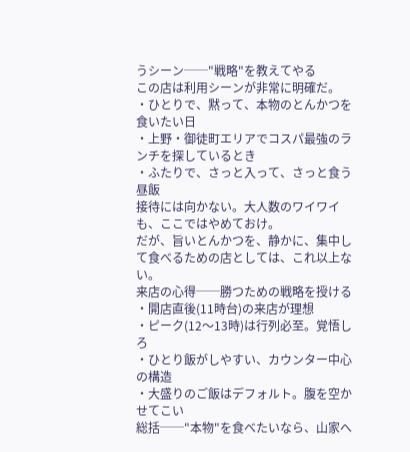うシーン──"戦略"を教えてやる
この店は利用シーンが非常に明確だ。
・ひとりで、黙って、本物のとんかつを食いたい日
・上野・御徒町エリアでコスパ最強のランチを探しているとき
・ふたりで、さっと入って、さっと食う昼飯
接待には向かない。大人数のワイワイも、ここではやめておけ。
だが、旨いとんかつを、静かに、集中して食べるための店としては、これ以上ない。
来店の心得──勝つための戦略を授ける
・開店直後(11時台)の来店が理想
・ピーク(12〜13時)は行列必至。覚悟しろ
・ひとり飯がしやすい、カウンター中心の構造
・大盛りのご飯はデフォルト。腹を空かせてこい
総括──"本物"を食べたいなら、山家へ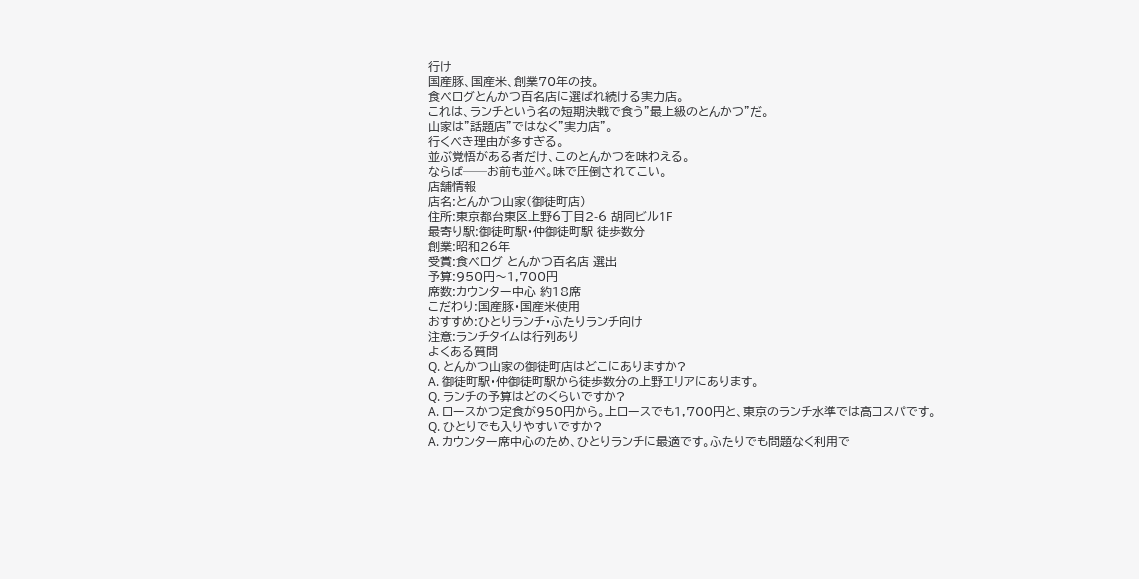行け
国産豚、国産米、創業70年の技。
食べログとんかつ百名店に選ばれ続ける実力店。
これは、ランチという名の短期決戦で食う"最上級のとんかつ"だ。
山家は"話題店"ではなく"実力店"。
行くべき理由が多すぎる。
並ぶ覚悟がある者だけ、このとんかつを味わえる。
ならば──お前も並べ。味で圧倒されてこい。
店舗情報
店名:とんかつ山家(御徒町店)
住所:東京都台東区上野6丁目2-6 胡同ビル1F
最寄り駅:御徒町駅・仲御徒町駅 徒歩数分
創業:昭和26年
受賞:食べログ とんかつ百名店 選出
予算:950円〜1,700円
席数:カウンター中心 約18席
こだわり:国産豚・国産米使用
おすすめ:ひとりランチ・ふたりランチ向け
注意:ランチタイムは行列あり
よくある質問
Q. とんかつ山家の御徒町店はどこにありますか?
A. 御徒町駅・仲御徒町駅から徒歩数分の上野エリアにあります。
Q. ランチの予算はどのくらいですか?
A. ロースかつ定食が950円から。上ロースでも1,700円と、東京のランチ水準では高コスパです。
Q. ひとりでも入りやすいですか?
A. カウンター席中心のため、ひとりランチに最適です。ふたりでも問題なく利用で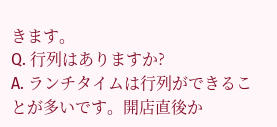きます。
Q. 行列はありますか?
A. ランチタイムは行列ができることが多いです。開店直後か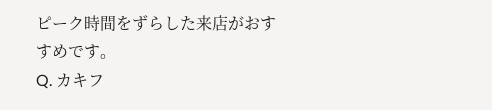ピーク時間をずらした来店がおすすめです。
Q. カキフ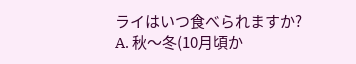ライはいつ食べられますか?
A. 秋〜冬(10月頃か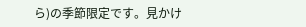ら)の季節限定です。見かけ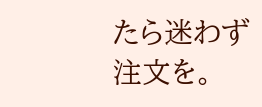たら迷わず注文を。